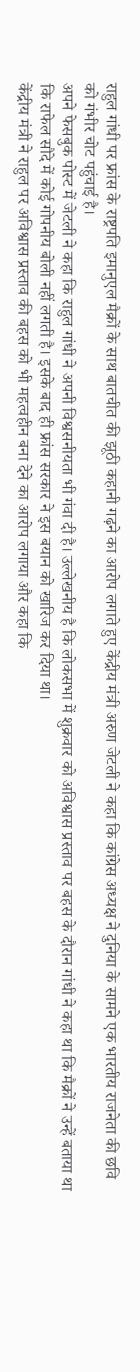राहुल गांधी पर फ्रांस के राष्ट्रपति इमानुएल मैक्रों के साथ बातचीत की झूठी कहानी गढ़ने का आरोप लगाते हुए केंद्रीय मंत्री अरुण जेटली ने कहा कि कांग्रेस अध्यक्ष ने दुनिया के सामने एक भारतीय राजनेता की छवि को गंभीर चोट पहुंचाई है।
अपने फेसबुक पोस्ट में जेटली ने कहा कि राहुल गांधी ने अपनी विश्वसनीयता भी गंवा दी है। उल्लेखनीय है कि लोकसभा में शुक्रवार को अविश्वास प्रस्ताव पर बहस के दौरान गांधी ने कहा था कि मैक्रों ने उन्हें बताया था कि राफेल सौदे में कोई गोपनीय बोली नहीं लगती है। इसके बाद ही फ्रांस सरकार ने इस बयान को खारिज कर दिया था।
केंद्रीय मंत्री ने राहुल पर अविश्वास प्रस्ताव की बहस को भी महत्वहीन बना देने का आरोप लगाया और कहा कि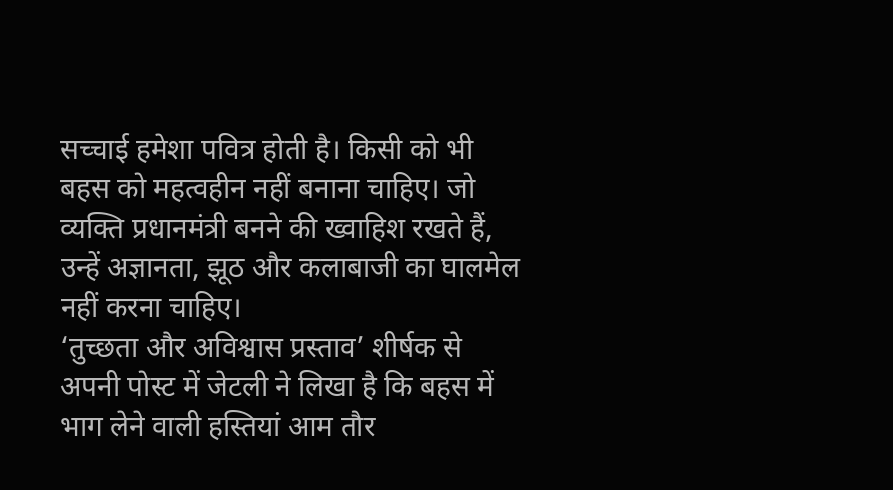सच्चाई हमेशा पवित्र होती है। किसी को भी बहस को महत्वहीन नहीं बनाना चाहिए। जो व्यक्ति प्रधानमंत्री बनने की ख्वाहिश रखते हैं, उन्हें अज्ञानता, झूठ और कलाबाजी का घालमेल नहीं करना चाहिए।
‘तुच्छता और अविश्वास प्रस्ताव’ शीर्षक से अपनी पोस्ट में जेटली ने लिखा है कि बहस में भाग लेने वाली हस्तियां आम तौर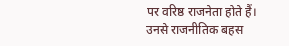पर वरिष्ठ राजनेता होते हैं।
उनसे राजनीतिक बहस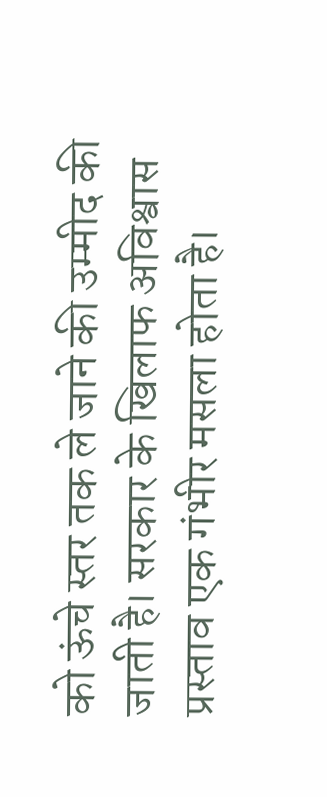को ऊंचे स्तर तक ले जाने की उम्मीद की जाती है। सरकार के खिलाफ अविश्वास प्रस्ताव एक गंभीर मसला होता है।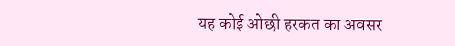यह कोई ओछी हरकत का अवसर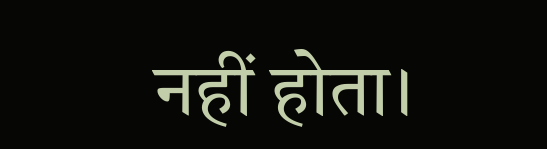नहीं होता।